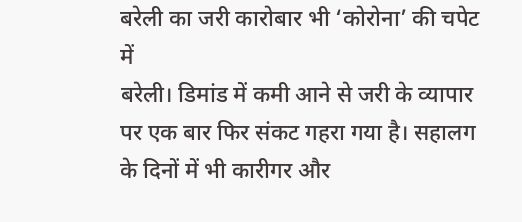बरेली का जरी कारोबार भी ‘कोरोना’ की चपेट में
बरेली। डिमांड में कमी आने से जरी के व्यापार पर एक बार फिर संकट गहरा गया है। सहालग के दिनों में भी कारीगर और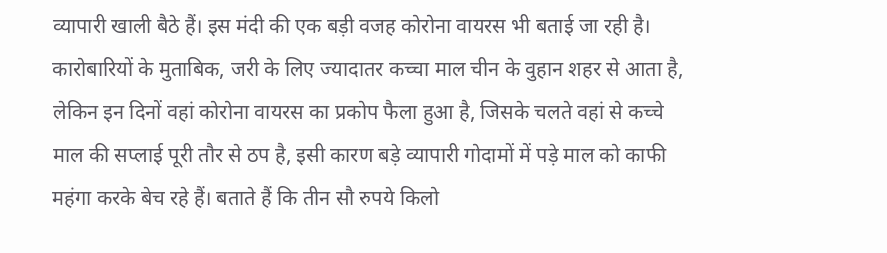व्यापारी खाली बैठे हैं। इस मंदी की एक बड़ी वजह कोरोना वायरस भी बताई जा रही है।
कारोबारियों के मुताबिक, जरी के लिए ज्यादातर कच्चा माल चीन के वुहान शहर से आता है, लेकिन इन दिनों वहां कोरोना वायरस का प्रकोप फैला हुआ है, जिसके चलते वहां से कच्चे माल की सप्लाई पूरी तौर से ठप है, इसी कारण बड़े व्यापारी गोदामों में पड़े माल को काफी महंगा करके बेच रहे हैं। बताते हैं कि तीन सौ रुपये किलो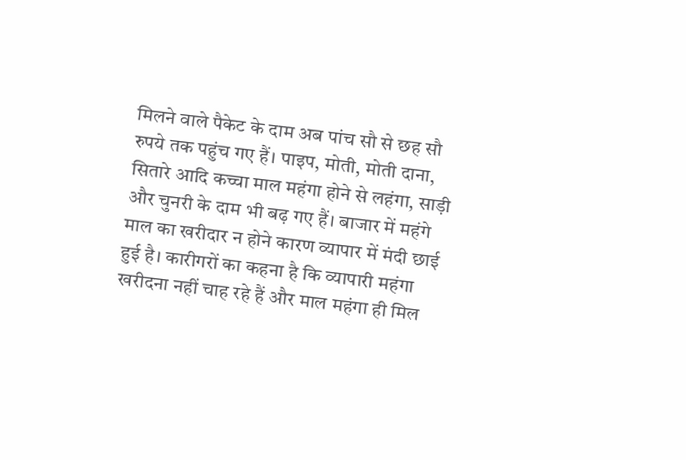मिलने वाले पैकेट के दाम अब पांच सौ से छह सौ रुपये तक पहुंच गए हैं। पाइप, मोती, मोती दाना, सितारे आदि कच्चा माल महंगा होने से लहंगा, साड़ी और चुनरी के दाम भी बढ़ गए हैं। बाजार में महंगे माल का खरीदार न होने कारण व्यापार में मंदी छाई हुई है। कारीगरों का कहना है कि व्यापारी महंगा खरीदना नहीं चाह रहे हैं और माल महंगा ही मिल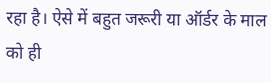रहा है। ऐसे में बहुत जरूरी या ऑर्डर के माल को ही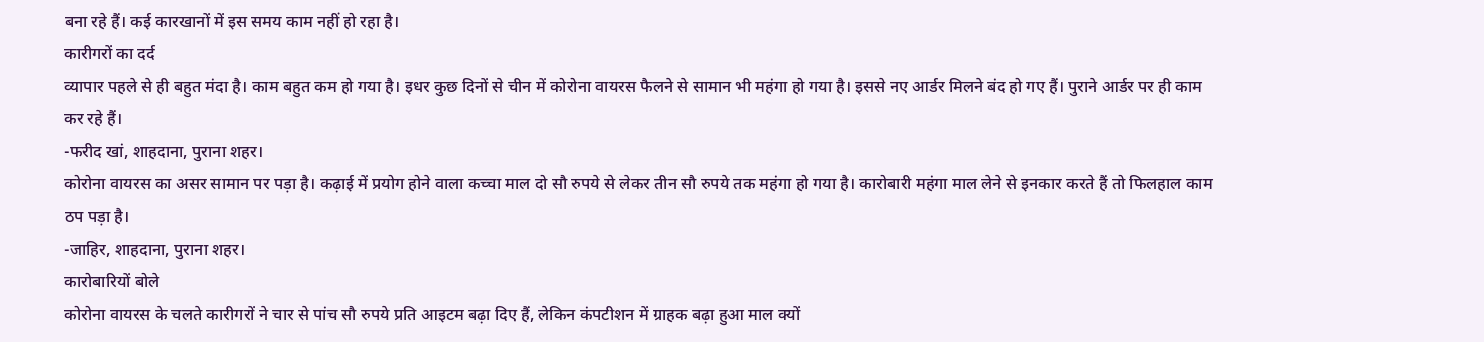बना रहे हैं। कई कारखानों में इस समय काम नहीं हो रहा है।
कारीगरों का दर्द
व्यापार पहले से ही बहुत मंदा है। काम बहुत कम हो गया है। इधर कुछ दिनों से चीन में कोरोना वायरस फैलने से सामान भी महंगा हो गया है। इससे नए आर्डर मिलने बंद हो गए हैं। पुराने आर्डर पर ही काम कर रहे हैं।
-फरीद खां, शाहदाना, पुराना शहर।
कोरोना वायरस का असर सामान पर पड़ा है। कढ़ाई में प्रयोग होने वाला कच्चा माल दो सौ रुपये से लेकर तीन सौ रुपये तक महंगा हो गया है। कारोबारी महंगा माल लेने से इनकार करते हैं तो फिलहाल काम ठप पड़ा है।
-जाहिर, शाहदाना, पुराना शहर।
कारोबारियों बोले
कोरोना वायरस के चलते कारीगरों ने चार से पांच सौ रुपये प्रति आइटम बढ़ा दिए हैं, लेकिन कंपटीशन में ग्राहक बढ़ा हुआ माल क्यों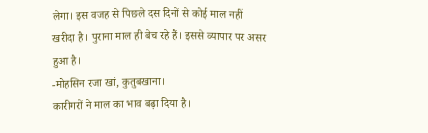लेगा। इस वजह से पिछले दस दिनों से कोई माल नहीं खरीदा है। पुराना माल ही बेच रहे हैं। इससे व्यापार पर असर हुआ है।
-मोहसिन रजा खां, कुतुबखाना।
कारीगरों ने माल का भाव बढ़ा दिया है।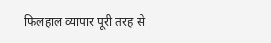फिलहाल व्यापार पूरी तरह से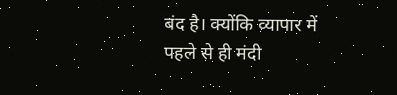बंद है। क्योंकि व्यापार में पहले से ही मंदी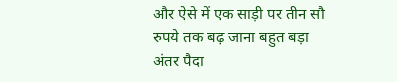और ऐसे में एक साड़ी पर तीन सौ रुपये तक बढ़ जाना बहुत बड़ा अंतर पैदा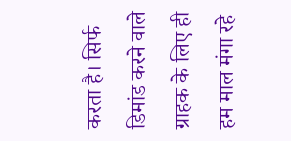करता है। सिर्फ डिमांड करने वाले ग्राहक के लिए ही हम माल मंगा रहे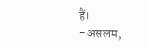हैं।
-असलम,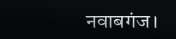नवाबगंज।